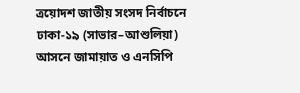ত্রয়োদশ জাতীয় সংসদ নির্বাচনে ঢাকা-১৯ (সাভার–আশুলিয়া) আসনে জামায়াত ও এনসিপি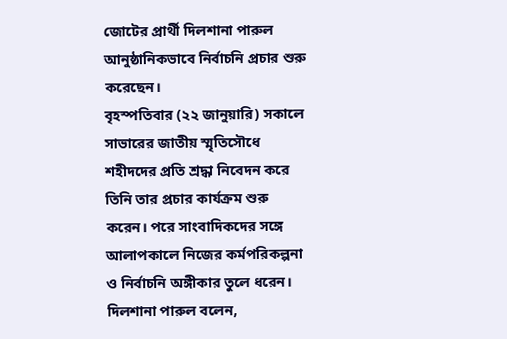জোটের প্রার্থী দিলশানা পারুল আনুষ্ঠানিকভাবে নির্বাচনি প্রচার শুরু করেছেন।
বৃহস্পতিবার (২২ জানুয়ারি) সকালে সাভারের জাতীয় স্মৃতিসৌধে শহীদদের প্রতি শ্রদ্ধা নিবেদন করে তিনি তার প্রচার কার্যক্রম শুরু করেন। পরে সাংবাদিকদের সঙ্গে আলাপকালে নিজের কর্মপরিকল্পনা ও নির্বাচনি অঙ্গীকার তুলে ধরেন।
দিলশানা পারুল বলেন,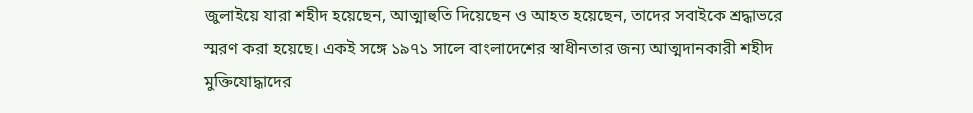জুলাইয়ে যারা শহীদ হয়েছেন, আত্মাহুতি দিয়েছেন ও আহত হয়েছেন, তাদের সবাইকে শ্রদ্ধাভরে স্মরণ করা হয়েছে। একই সঙ্গে ১৯৭১ সালে বাংলাদেশের স্বাধীনতার জন্য আত্মদানকারী শহীদ মুক্তিযোদ্ধাদের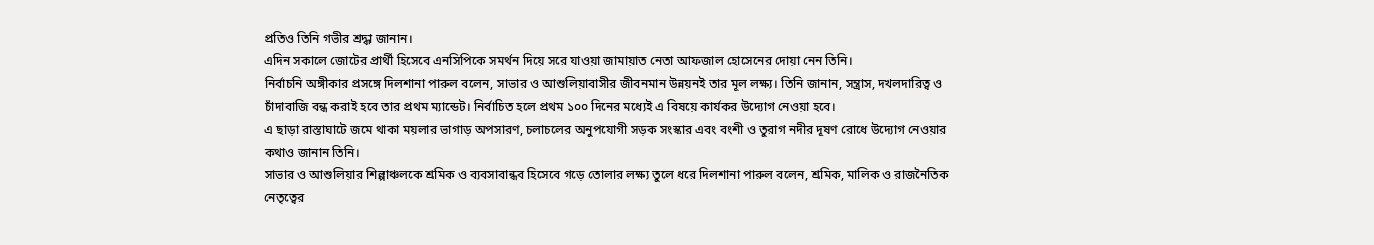প্রতিও তিনি গভীর শ্রদ্ধা জানান।
এদিন সকালে জোটের প্রার্থী হিসেবে এনসিপিকে সমর্থন দিয়ে সরে যাওয়া জামায়াত নেতা আফজাল হোসেনের দোয়া নেন তিনি।
নির্বাচনি অঙ্গীকার প্রসঙ্গে দিলশানা পারুল বলেন, সাভার ও আশুলিয়াবাসীর জীবনমান উন্নয়নই তার মূল লক্ষ্য। তিনি জানান, সন্ত্রাস, দখলদারিত্ব ও চাঁদাবাজি বন্ধ করাই হবে তার প্রথম ম্যান্ডেট। নির্বাচিত হলে প্রথম ১০০ দিনের মধ্যেই এ বিষয়ে কার্যকর উদ্যোগ নেওয়া হবে।
এ ছাড়া রাস্তাঘাটে জমে থাকা ময়লার ভাগাড় অপসারণ, চলাচলের অনুপযোগী সড়ক সংস্কার এবং বংশী ও তুরাগ নদীর দূষণ রোধে উদ্যোগ নেওয়ার কথাও জানান তিনি।
সাভার ও আশুলিয়ার শিল্পাঞ্চলকে শ্রমিক ও ব্যবসাবান্ধব হিসেবে গড়ে তোলার লক্ষ্য তুলে ধরে দিলশানা পারুল বলেন, শ্রমিক, মালিক ও রাজনৈতিক নেতৃত্বের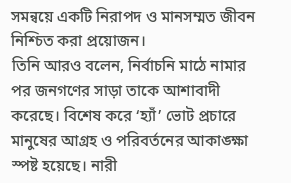সমন্বয়ে একটি নিরাপদ ও মানসম্মত জীবন নিশ্চিত করা প্রয়োজন।
তিনি আরও বলেন, নির্বাচনি মাঠে নামার পর জনগণের সাড়া তাকে আশাবাদী করেছে। বিশেষ করে ‘হ্যাঁ’ ভোট প্রচারে মানুষের আগ্রহ ও পরিবর্তনের আকাঙ্ক্ষা স্পষ্ট হয়েছে। নারী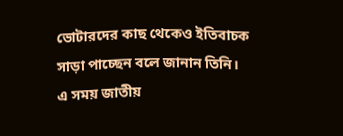ভোটারদের কাছ থেকেও ইতিবাচক সাড়া পাচ্ছেন বলে জানান তিনি।
এ সময় জাতীয়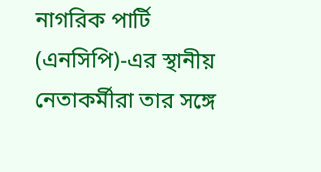নাগরিক পার্টি (এনসিপি)-এর স্থানীয় নেতাকর্মীরা তার সঙ্গে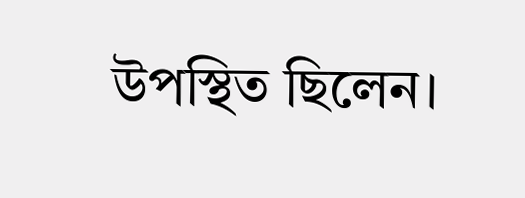উপস্থিত ছিলেন।